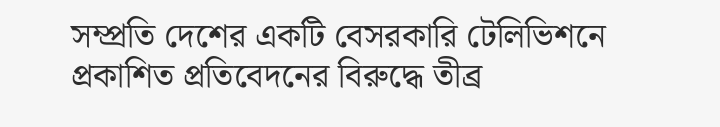সম্প্রতি দেশের একটি বেসরকারি টেলিভিশনে প্রকাশিত প্রতিবেদনের বিরুদ্ধে তীব্র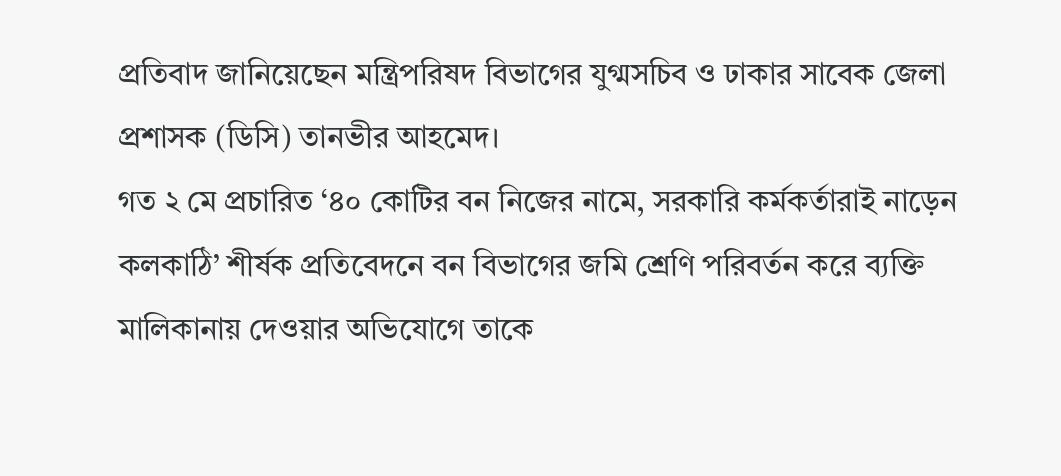প্রতিবাদ জানিয়েছেন মন্ত্রিপরিষদ বিভাগের যুগ্মসচিব ও ঢাকার সাবেক জেলা প্রশাসক (ডিসি) তানভীর আহমেদ।
গত ২ মে প্রচারিত ‘৪০ কোটির বন নিজের নামে, সরকারি কর্মকর্তারাই নাড়েন কলকাঠি’ শীর্ষক প্রতিবেদনে বন বিভাগের জমি শ্রেণি পরিবর্তন করে ব্যক্তি মালিকানায় দেওয়ার অভিযোগে তাকে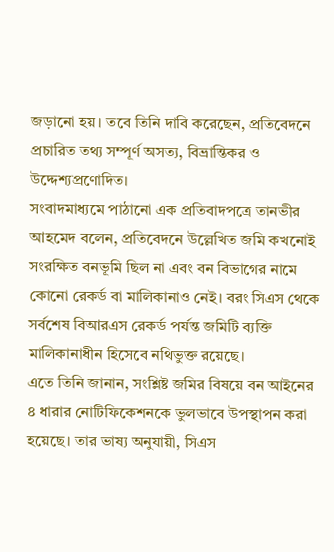জড়ানো হয়। তবে তিনি দাবি করেছেন, প্রতিবেদনে প্রচারিত তথ্য সম্পূর্ণ অসত্য, বিভ্রান্তিকর ও উদ্দেশ্যপ্রণোদিত।
সংবাদমাধ্যমে পাঠানো এক প্রতিবাদপত্রে তানভীর আহমেদ বলেন, প্রতিবেদনে উল্লেখিত জমি কখনোই সংরক্ষিত বনভূমি ছিল না এবং বন বিভাগের নামে কোনো রেকর্ড বা মালিকানাও নেই। বরং সিএস থেকে সর্বশেষ বিআরএস রেকর্ড পর্যন্ত জমিটি ব্যক্তি মালিকানাধীন হিসেবে নথিভুক্ত রয়েছে।
এতে তিনি জানান, সংশ্লিষ্ট জমির বিষয়ে বন আইনের ৪ ধারার নোটিফিকেশনকে ভুলভাবে উপস্থাপন করা হয়েছে। তার ভাষ্য অনুযায়ী, সিএস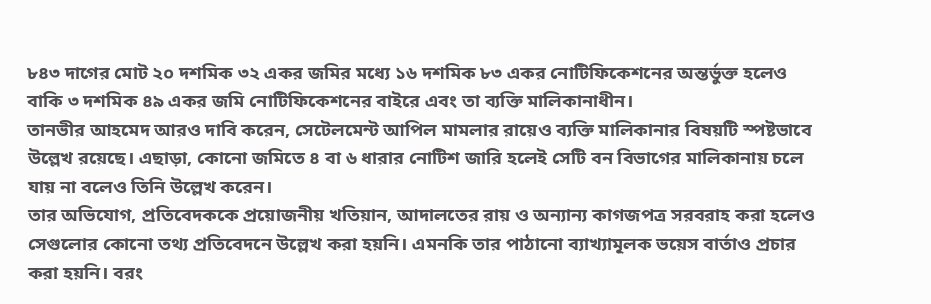৮৪৩ দাগের মোট ২০ দশমিক ৩২ একর জমির মধ্যে ১৬ দশমিক ৮৩ একর নোটিফিকেশনের অন্তর্ভুক্ত হলেও বাকি ৩ দশমিক ৪৯ একর জমি নোটিফিকেশনের বাইরে এবং তা ব্যক্তি মালিকানাধীন।
তানভীর আহমেদ আরও দাবি করেন, সেটেলমেন্ট আপিল মামলার রায়েও ব্যক্তি মালিকানার বিষয়টি স্পষ্টভাবে উল্লেখ রয়েছে। এছাড়া, কোনো জমিতে ৪ বা ৬ ধারার নোটিশ জারি হলেই সেটি বন বিভাগের মালিকানায় চলে যায় না বলেও তিনি উল্লেখ করেন।
তার অভিযোগ, প্রতিবেদককে প্রয়োজনীয় খতিয়ান, আদালতের রায় ও অন্যান্য কাগজপত্র সরবরাহ করা হলেও সেগুলোর কোনো তথ্য প্রতিবেদনে উল্লেখ করা হয়নি। এমনকি তার পাঠানো ব্যাখ্যামূলক ভয়েস বার্তাও প্রচার করা হয়নি। বরং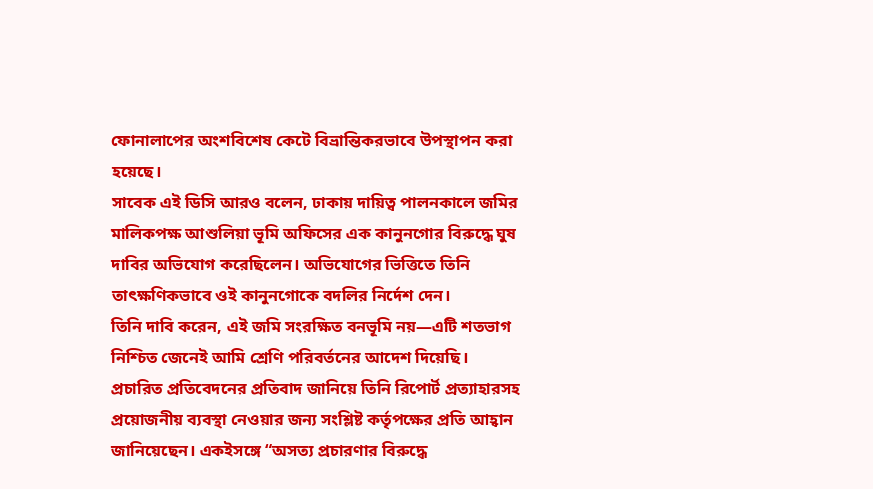ফোনালাপের অংশবিশেষ কেটে বিভ্রান্তিকরভাবে উপস্থাপন করা হয়েছে।
সাবেক এই ডিসি আরও বলেন, ঢাকায় দায়িত্ব পালনকালে জমির মালিকপক্ষ আশুলিয়া ভূমি অফিসের এক কানুনগোর বিরুদ্ধে ঘুষ দাবির অভিযোগ করেছিলেন। অভিযোগের ভিত্তিতে তিনি তাৎক্ষণিকভাবে ওই কানুনগোকে বদলির নির্দেশ দেন।
তিনি দাবি করেন, এই জমি সংরক্ষিত বনভূমি নয়—এটি শতভাগ নিশ্চিত জেনেই আমি শ্রেণি পরিবর্তনের আদেশ দিয়েছি।
প্রচারিত প্রতিবেদনের প্রতিবাদ জানিয়ে তিনি রিপোর্ট প্রত্যাহারসহ প্রয়োজনীয় ব্যবস্থা নেওয়ার জন্য সংশ্লিষ্ট কর্তৃপক্ষের প্রতি আহ্বান জানিয়েছেন। একইসঙ্গে “অসত্য প্রচারণার বিরুদ্ধে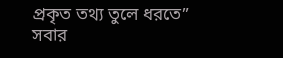প্রকৃত তথ্য তুলে ধরতে” সবার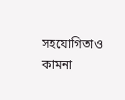সহযোগিতাও কামনা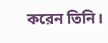করেন তিনি।